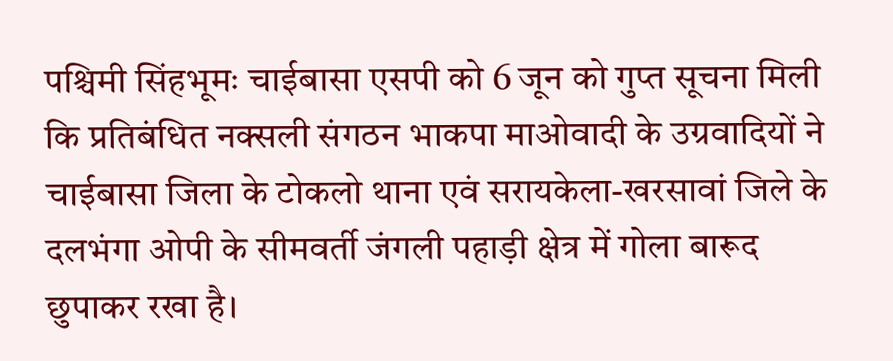पश्चिमी सिंहभूमः चाईबासा एसपी को 6 जून को गुप्त सूचना मिली कि प्रतिबंधित नक्सली संगठन भाकपा माओवादी के उग्रवादियों ने चाईबासा जिला के टोकलो थाना एवं सरायकेला-खरसावां जिले के दलभंगा ओपी के सीमवर्ती जंगली पहाड़ी क्षेत्र में गोला बारूद छुपाकर रखा है।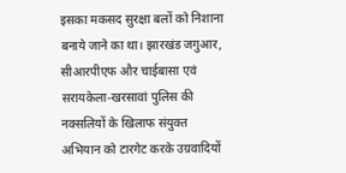इसका मकसद सुरक्षा बलों को निशाना बनाये जाने का था। झारखंड जगुआर, सीआरपीएफ और चाईबासा एवं सरायकेला-खरसावां पुलिस की नक्सलियों के खिलाफ संयुक्त अभियान को टारगेट करके उग्रवादियों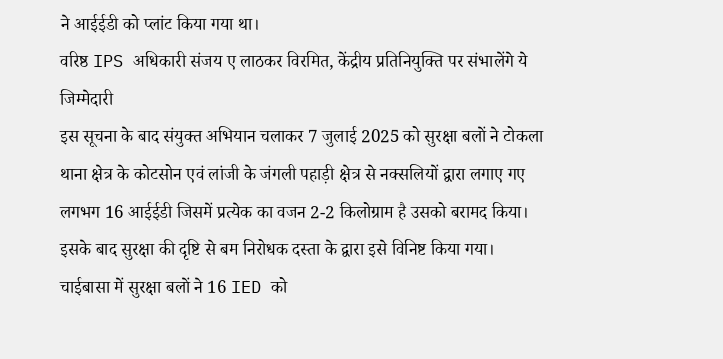ने आईईडी को प्लांट किया गया था।
वरिष्ठ IPS अधिकारी संजय ए लाठकर विरमित, केंद्रीय प्रतिनियुक्ति पर संभालेंगे ये जिम्मेदारी
इस सूचना के बाद संयुक्त अभियान चलाकर 7 जुलाई 2025 को सुरक्षा बलों ने टोकला थाना क्षेत्र के कोटसोन एवं लांजी के जंगली पहाड़ी क्षेत्र से नक्सलियों द्वारा लगाए गए लगभग 16 आईईडी जिसमें प्रत्येक का वजन 2-2 किलोग्राम है उसको बरामद किया। इसके बाद सुरक्षा की दृष्टि से बम निरोधक दस्ता के द्वारा इसे विनिष्ट किया गया।
चाईबासा में सुरक्षा बलों ने 16 IED को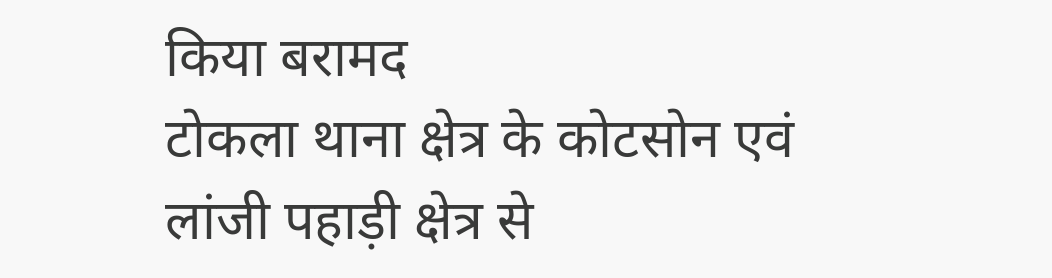किया बरामद
टोकला थाना क्षेत्र के कोटसोन एवं लांजी पहाड़ी क्षेत्र से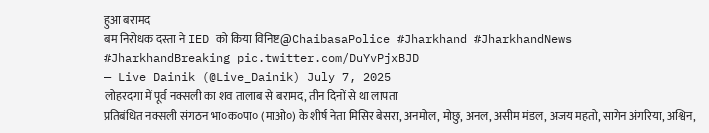हुआ बरामद
बम निरोधक दस्ता ने IED को किया विनिष्ट@ChaibasaPolice #Jharkhand #JharkhandNews #JharkhandBreaking pic.twitter.com/DuYvPjxBJD
— Live Dainik (@Live_Dainik) July 7, 2025
लोहरदगा में पूर्व नक्सली का शव तालाब से बरामद, तीन दिनों से था लापता
प्रतिबंधित नक्सली संगठन भा०क०पा० (माओ०) के शीर्ष नेता मिसिर बेसरा, अनमोल, मोछु, अनल, असीम मंडल, अजय महतो, सागेन अंगरिया, अश्विन,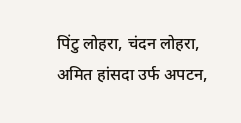पिंटु लोहरा, चंदन लोहरा, अमित हांसदा उर्फ अपटन,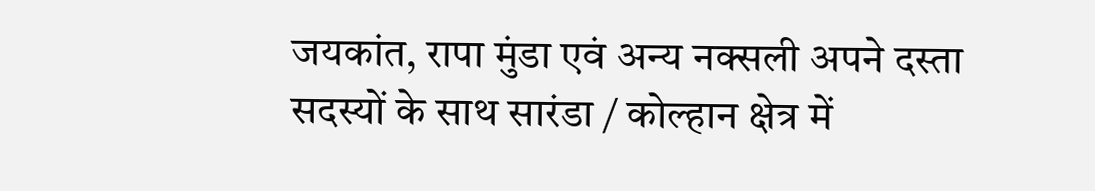जयकांत, रापा मुंडा एवं अन्य नक्सली अपने दस्ता सदस्यों के साथ सारंडा / कोल्हान क्षेत्र में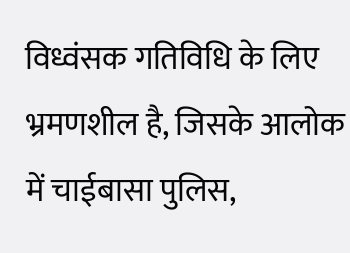विध्वंसक गतिविधि के लिए भ्रमणशील है, जिसके आलोक में चाईबासा पुलिस,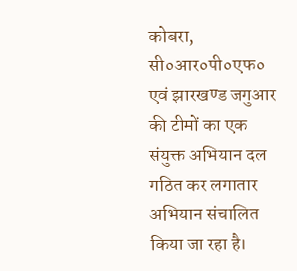कोबरा, सी०आर०पी०एफ० एवं झारखण्ड जगुआर की टीमों का एक संयुक्त अभियान दल गठित कर लगातार अभियान संचालित किया जा रहा है।